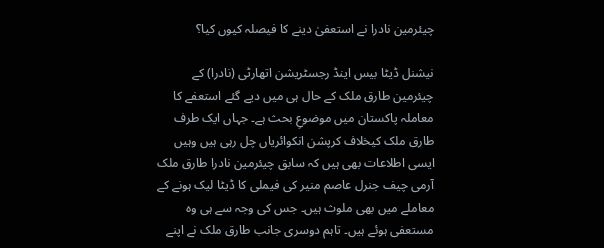چیئرمین نادرا نے استعفیٰ دینے کا فیصلہ کیوں کیا؟

نیشنل ڈیٹا بیس اینڈ رجسٹریشن اتھارٹی (نادرا) کے چیئرمین طارق ملک کے حال ہی میں دیے گئے استعفے کا معاملہ پاکستان میں موضوعِ بحث ہے۔ جہاں ایک طرف طارق ملک کیخلاف کرپشن انکوائریاں چل رہی ہیں وہیں ایسی اطلاعات بھی ہیں کہ سابق چیئرمین نادرا طارق ملک آرمی چیف جنرل عاصم منیر کی فیملی کا ڈیٹا لیک ہونے کے معاملے میں بھی ملوث ہیں۔ جس کی وجہ سے ہی وہ مستعفی ہوئے ہیں۔ تاہم دوسری جانب طارق ملک نے اپنے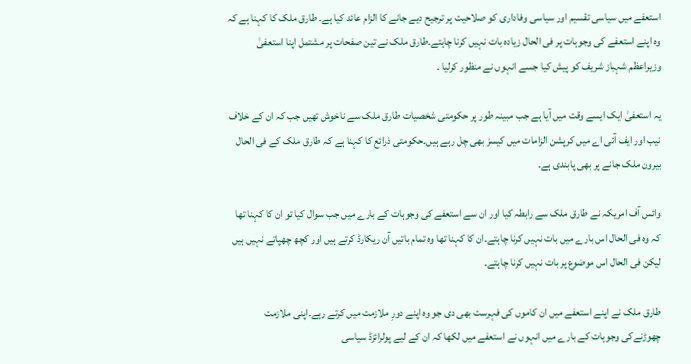استعفے میں سیاسی تقسیم اور سیاسی وفاداری کو صلاحیت پر ترجیح دیے جانے کا الزام عائد کیا ہے۔ طارق ملک کا کہنا ہے کہ وہ اپنے استعفے کی وجوہات پر فی الحال زیادہ بات نہیں کرنا چاہتے۔طارق ملک نے تین صفحات پر مشتمل اپنا استعفیٰ وزیراعظم شہباز شریف کو پیش کیا جسے انہوں نے منظور کرلیا ۔

یہ استعفیٰ ایک ایسے وقت میں آیا ہے جب مبینہ طور پر حکومتی شخصیات طارق ملک سے ناخوش تھیں جب کہ ان کے خلاف نیب اور ایف آئی اے میں کرپشن الزامات میں کیسز بھی چل رہے ہیں۔حکومتی ذرائع کا کہنا ہے کہ طارق ملک کے فی الحال بیرون ملک جانے پر بھی پابندی ہے۔

وائس آف امریکہ نے طارق ملک سے رابطہ کیا اور ان سے استعفے کی وجوہات کے بارے میں جب سوال کیا تو ان کا کہنا تھا کہ وہ فی الحال اس بارے میں بات نہیں کرنا چاہتے۔ان کا کہنا تھا وہ تمام باتیں آن ریکارڈ کرتے ہیں اور کچھ چھپاتے نہیں ہیں لیکن فی الحال اس موضوع پر بات نہیں کرنا چاہتے۔

طارق ملک نے اپنے استعفے میں ان کاموں کی فہرست بھی دی جو وہ اپنے دورِ ملازمت میں کرتے رہے۔اپنی ملازمت چھوڑنےکی وجوہات کے بارے میں انہوں نے استعفے میں لکھا کہ ان کے لیے پولرائزڈ سیاسی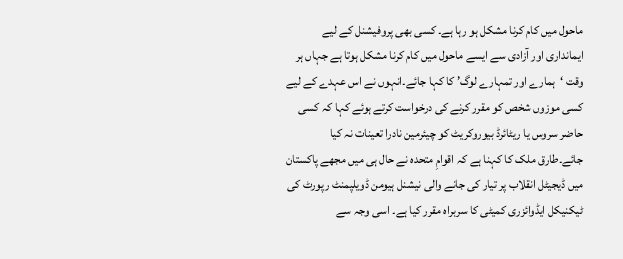ماحول میں کام کرنا مشکل ہو رہا ہے۔ کسی بھی پروفیشنل کے لیے ایمانداری اور آزادی سے ایسے ماحول میں کام کرنا مشکل ہوتا ہے جہاں ہر وقت ‘ہمارے اور تمہارے لوگ’ کا کہا جائے۔انہوں نے اس عہدے کے لیے کسی موزوں شخص کو مقرر کرنے کی درخواست کرتے ہوئے کہا کہ کسی حاضر سروس یا ریٹائرڈ بیوروکریٹ کو چیئرمین نادرا تعینات نہ کیا جائے۔طارق ملک کا کہنا ہے کہ اقوامِ متحدہ نے حال ہی میں مجھے پاکستان میں ڈیجیٹل انقلاب پر تیار کی جانے والی نیشنل ہیومن ڈویلپمنٹ رپورٹ کی ٹیکنیکل ایڈوائزری کمیٹی کا سربراہ مقرر کیا ہے۔ اسی وجہ سے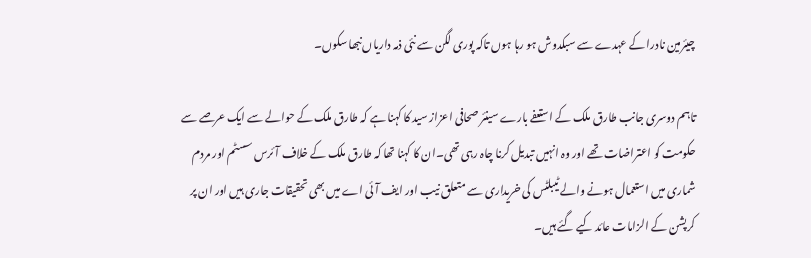چیئرمین نادرا کے عہدے سے سبکدوش ہو رہا ہوں تاکہ پوری لگن سے نئی ذمہ داریاں نبھا سکوں۔

تاہم دوسری جانب طارق ملک کے استعفے بارے سینئر صحافی اعزاز سید کا کہنا ہے کہ طارق ملک کے حوالے سے ایک عرصے سے حکومت کو اعتراضات تھے اور وہ انہیں تبدیل کرنا چاہ رہی تھی۔ان کا کہنا تھا کہ طارق ملک کے خلاف آئرس سسٹم اور مردم شماری میں استعمال ہونے والے ٹیبلٹس کی خریداری سے متعلق نیب اور ایف آئی اے میں بھی تحقیقات جاری ہیں اور ان پر کرپشن کے الزامات عائد کیے گئے ہیں۔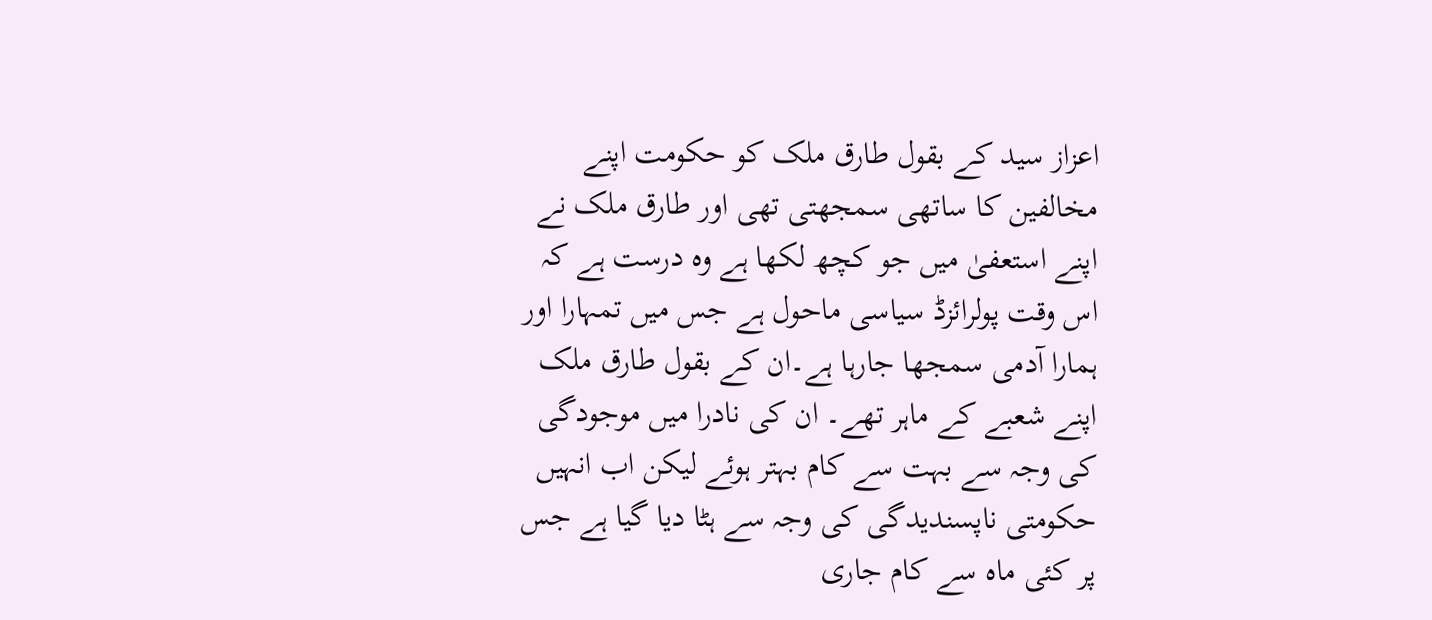اعزاز سید کے بقول طارق ملک کو حکومت اپنے مخالفین کا ساتھی سمجھتی تھی اور طارق ملک نے اپنے استعفیٰ میں جو کچھ لکھا ہے وہ درست ہے کہ اس وقت پولرائزڈ سیاسی ماحول ہے جس میں تمہارا اور ہمارا آدمی سمجھا جارہا ہے۔ان کے بقول طارق ملک اپنے شعبے کے ماہر تھے۔ ان کی نادرا میں موجودگی کی وجہ سے بہت سے کام بہتر ہوئے لیکن اب انہیں حکومتی ناپسندیدگی کی وجہ سے ہٹا دیا گیا ہے جس پر کئی ماہ سے کام جاری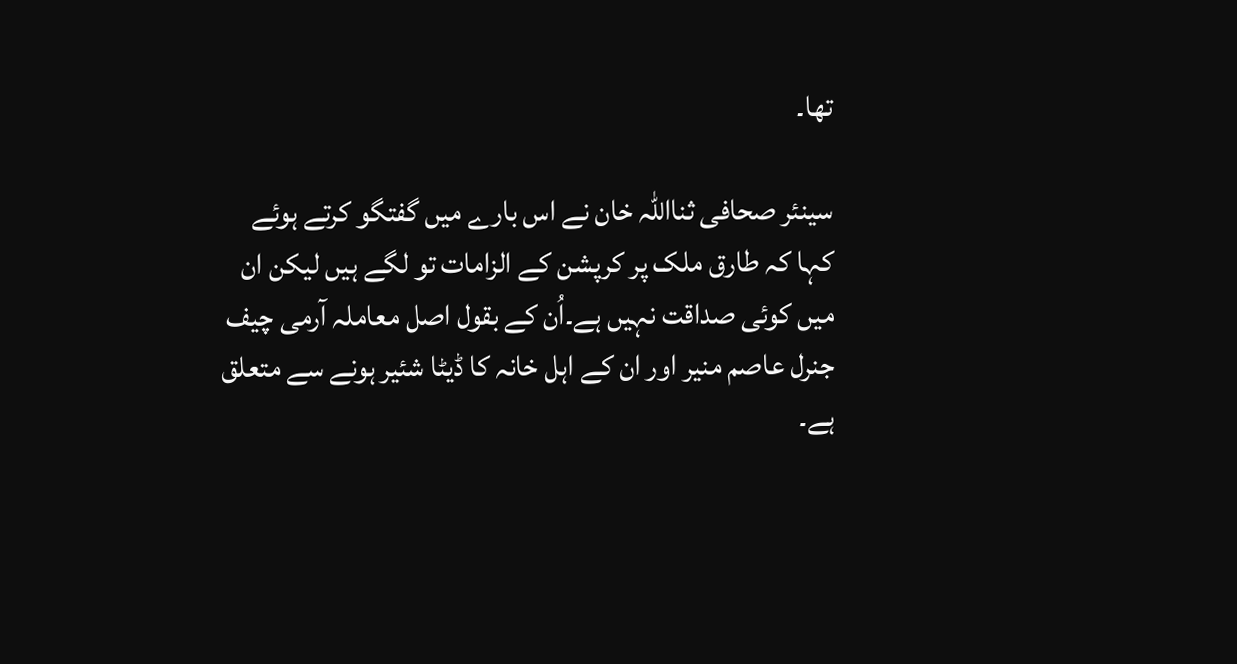تھا۔

سینئر صحافی ثنااللہ خان نے اس بارے میں گفتگو کرتے ہوئے کہا کہ طارق ملک پر کرپشن کے الزامات تو لگے ہیں لیکن ان میں کوئی صداقت نہیں ہے۔اُن کے بقول اصل معاملہ آرمی چیف جنرل عاصم منیر اور ان کے اہل خانہ کا ڈیٹا شئیر ہونے سے متعلق ہے۔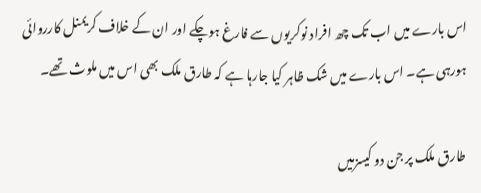اس بارے میں اب تک چھ افراد نوکریوں سے فارغ ہوچکے اور ان کے خلاف کریمنل کارروائی ہورہی ہے۔ اس بارے میں شک ظاہر کیا جارہا ہے کہ طارق ملک بھی اس میں ملوث تھے۔

طارق ملک پر جن دو کیسزمیں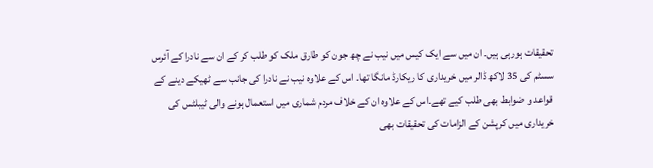تحقیقات ہورہی ہیں۔ ان میں سے ایک کیس میں نیب نے چھ جون کو طارق ملک کو طلب کر کے ان سے نادرا کے آئرس سسٹم کی 35 لاکھ ڈالر میں خریداری کا ریکارڈ مانگا تھا۔ اس کے علاوہ نیب نے نادرا کی جانب سے ٹھیکے دینے کے قواعد و ضوابط بھی طلب کیے تھے۔اس کے علاوہ ان کے خلاف مردم شماری میں استعمال ہونے والی ٹیبلٹس کی خریداری میں کرپشن کے الزامات کی تحقیقات بھی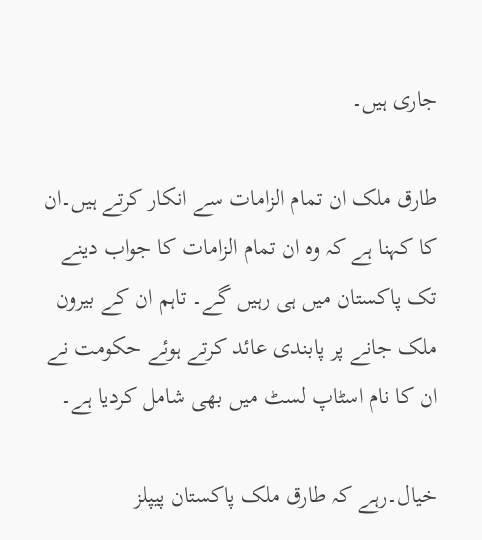جاری ہیں۔

طارق ملک ان تمام الزامات سے انکار کرتے ہیں۔ان کا کہنا ہے کہ وہ ان تمام الزامات کا جواب دینے تک پاکستان میں ہی رہیں گے۔ تاہم ان کے بیرون ملک جانے پر پابندی عائد کرتے ہوئے حکومت نے ان کا نام اسٹاپ لسٹ میں بھی شامل کردیا ہے۔

خیال۔رہے کہ طارق ملک پاکستان پیپلز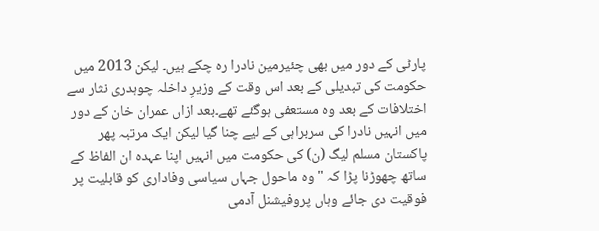پارٹی کے دور میں بھی چئیرمین نادرا رہ چکے ہیں۔ لیکن 2013 میں حکومت کی تبدیلی کے بعد اس وقت کے وزیرِ داخلہ چوہدری نثار سے اختلافات کے بعد وہ مستعفی ہوگئے تھے۔بعد ازاں عمران خان کے دور میں انہیں نادرا کی سربراہی کے لیے چنا گیا لیکن ایک مرتبہ پھر پاکستان مسلم لیگ (ن) کی حکومت میں انہیں اپنا عہدہ ان الفاظ کے ساتھ چھوڑنا پڑا کہ "وہ ماحول جہاں سیاسی وفاداری کو قابلیت پر فوقیت دی جائے وہاں پروفیشنل آدمی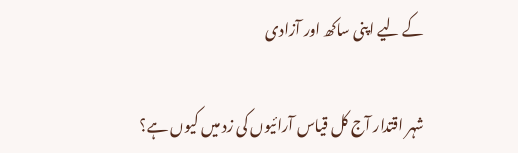کے لیے اپنی ساکھ اور آزادی

شہر اقتدار آج کل قیاس آرائیوں کی زد میں کیوں ہے؟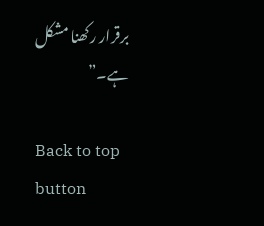برقرار رکھنا مشکل ہے۔”

Back to top button